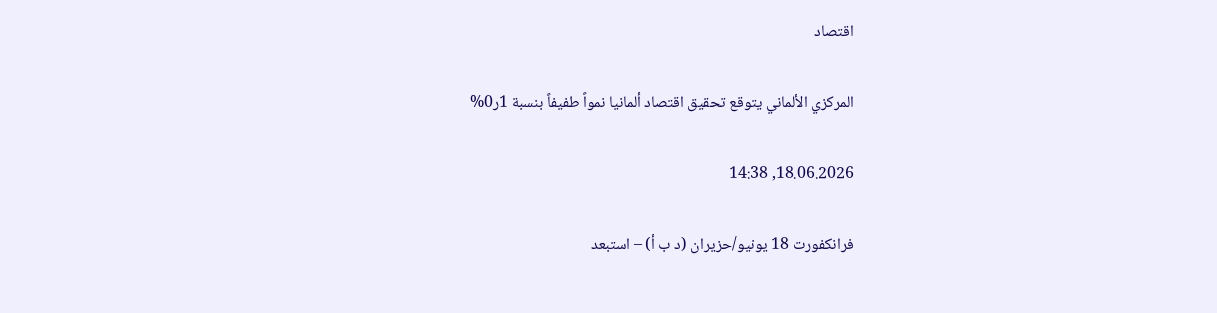اقتصاد

المركزي الألماني يتوقع تحقيق اقتصاد ألمانيا نمواً طفيفاً بنسبة 1ر0%

18.06.2026, 14:38

فرانكفورت 18 يونيو/حزيران (د ب أ) – استبعد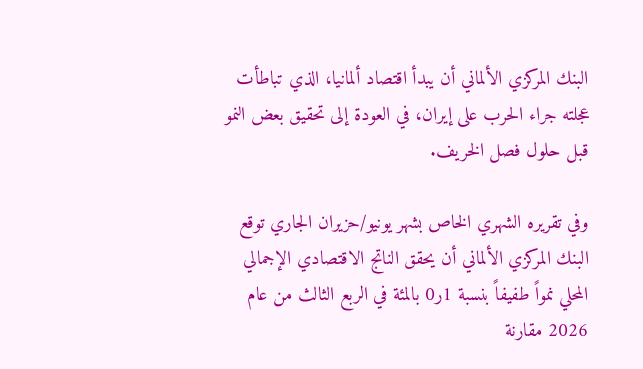البنك المركزي الألماني أن يبدأ اقتصاد ألمانيا، الذي تباطأت عجلته جراء الحرب على إيران، في العودة إلى تحقيق بعض النمو قبل حلول فصل الخريف.

وفي تقريره الشهري الخاص بشهر يونيو/حزيران الجاري توقع البنك المركزي الألماني أن يحقق الناتج الاقتصادي الإجمالي المحلي نمواً طفيفاً بنسبة 1ر0 بالمئة في الربع الثالث من عام 2026 مقارنة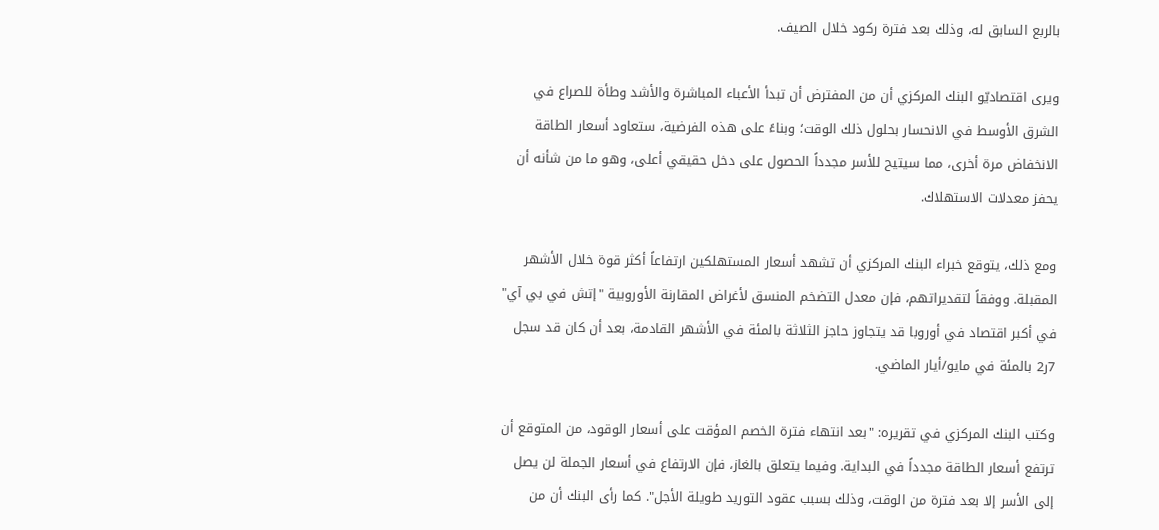بالربع السابق له، وذلك بعد فترة ركود خلال الصيف.

ويرى اقتصاديّو البنك المركزي أن من المفترض أن تبدأ الأعباء المباشرة والأشد وطأة للصراع في الشرق الأوسط في الانحسار بحلول ذلك الوقت؛ وبناءً على هذه الفرضية، ستعاود أسعار الطاقة الانخفاض مرة أخرى، مما سيتيح للأسر مجدداً الحصول على دخل حقيقي أعلى، وهو ما من شأنه أن يحفز معدلات الاستهلاك.

ومع ذلك، يتوقع خبراء البنك المركزي أن تشهد أسعار المستهلكين ارتفاعاً أكثر قوة خلال الأشهر المقبلة. ووفقاً لتقديراتهم، فإن معدل التضخم المنسق لأغراض المقارنة الأوروبية "إتش في بي آي" في أكبر اقتصاد في أوروبا قد يتجاوز حاجز الثلاثة بالمئة في الأشهر القادمة، بعد أن كان قد سجل 7ر2 بالمئة في مايو/أيار الماضي.

وكتب البنك المركزي في تقريره: "بعد انتهاء فترة الخصم المؤقت على أسعار الوقود، من المتوقع أن ترتفع أسعار الطاقة مجدداً في البداية. وفيما يتعلق بالغاز، فإن الارتفاع في أسعار الجملة لن يصل إلى الأسر إلا بعد فترة من الوقت، وذلك بسبب عقود التوريد طويلة الأجل". كما رأى البنك أن من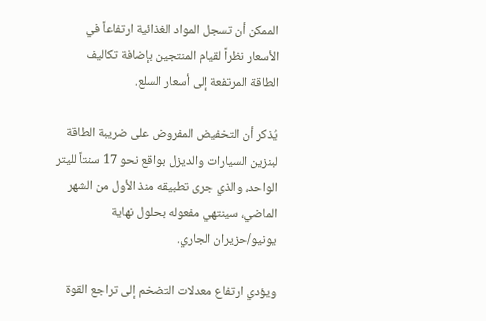الممكن أن تسجل المواد الغذائية ارتفاعاً في الأسعار نظراً لقيام المنتجين بإضافة تكاليف الطاقة المرتفعة إلى أسعار السلع.

يُذكر أن التخفيض المفروض على ضريبة الطاقة لبنزين السيارات والديزل بواقع نحو 17 سنتاً لليتر الواحد، والذي جرى تطبيقه منذ الأول من الشهر الماضي، سينتهي مفعوله بحلول نهاية يونيو/حزيران الجاري.

ويؤدي ارتفاع معدلات التضخم إلى تراجع القوة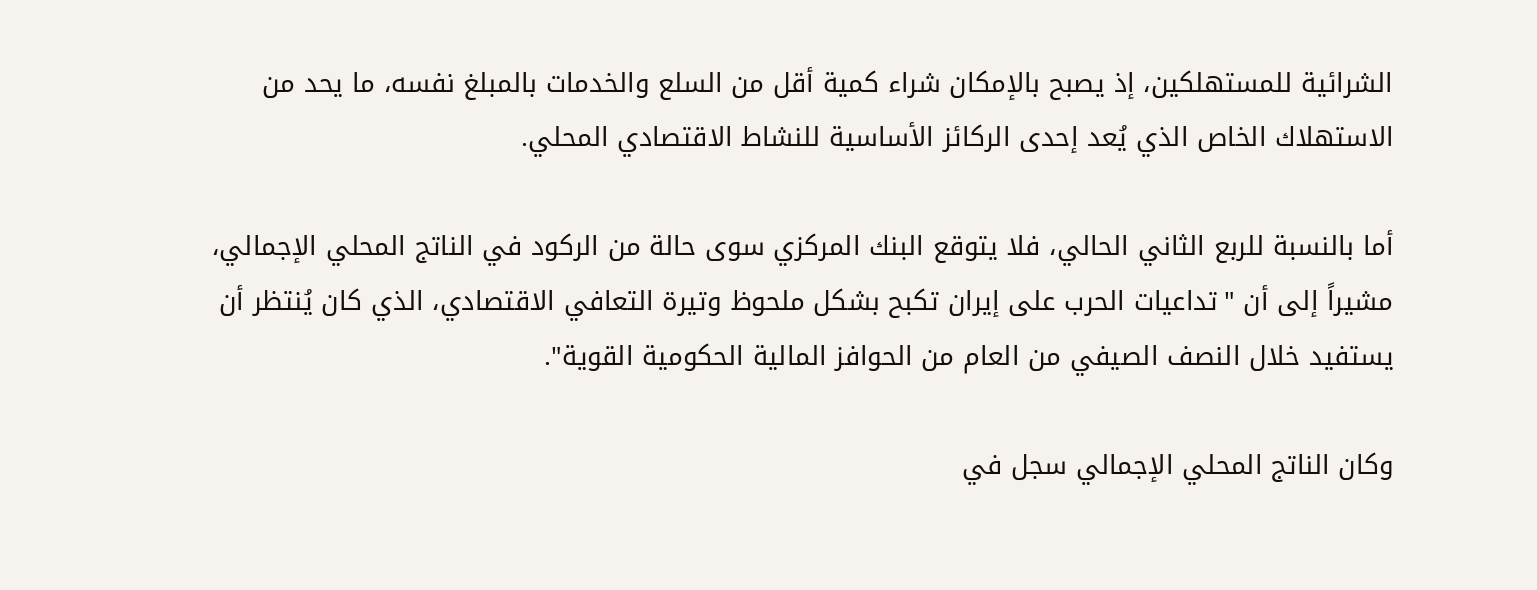الشرائية للمستهلكين، إذ يصبح بالإمكان شراء كمية أقل من السلع والخدمات بالمبلغ نفسه، ما يحد من الاستهلاك الخاص الذي يُعد إحدى الركائز الأساسية للنشاط الاقتصادي المحلي.

أما بالنسبة للربع الثاني الحالي، فلا يتوقع البنك المركزي سوى حالة من الركود في الناتج المحلي الإجمالي، مشيراً إلى أن "تداعيات الحرب على إيران تكبح بشكل ملحوظ وتيرة التعافي الاقتصادي، الذي كان يُنتظر أن يستفيد خلال النصف الصيفي من العام من الحوافز المالية الحكومية القوية".

وكان الناتج المحلي الإجمالي سجل في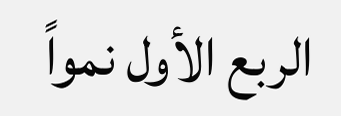الربع الأول نمواً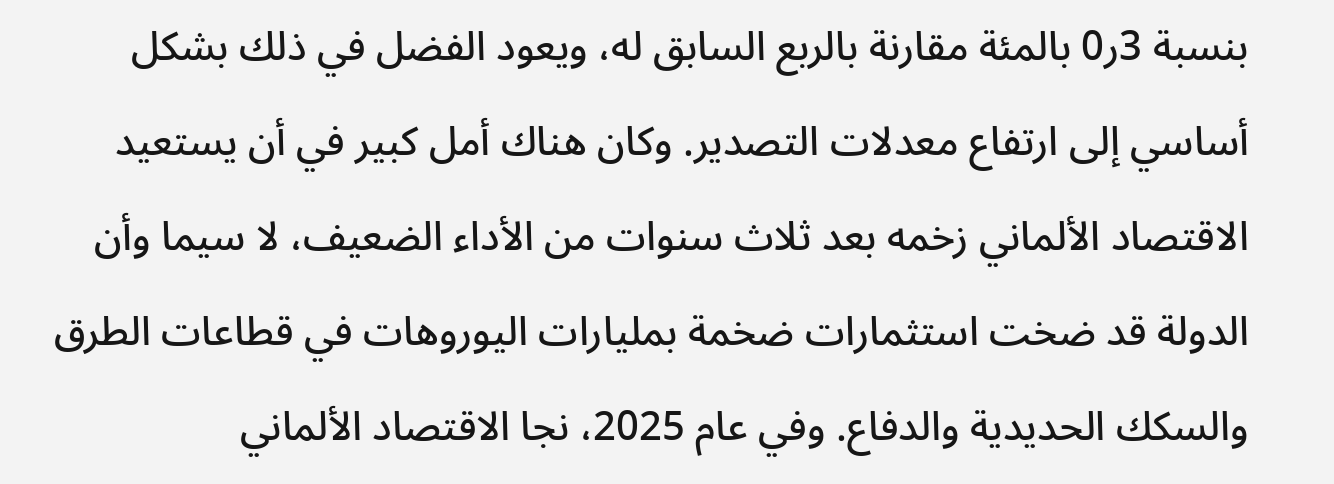بنسبة 3ر0 بالمئة مقارنة بالربع السابق له، ويعود الفضل في ذلك بشكل أساسي إلى ارتفاع معدلات التصدير. وكان هناك أمل كبير في أن يستعيد الاقتصاد الألماني زخمه بعد ثلاث سنوات من الأداء الضعيف، لا سيما وأن الدولة قد ضخت استثمارات ضخمة بمليارات اليوروهات في قطاعات الطرق والسكك الحديدية والدفاع. وفي عام 2025، نجا الاقتصاد الألماني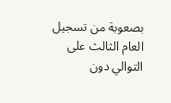بصعوبة من تسجيل العام الثالث على التوالي دون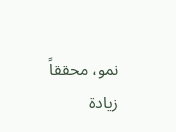نمو، محققاً زيادة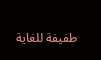طفيفة للغاية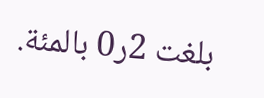بلغت 2ر0 بالمئة.